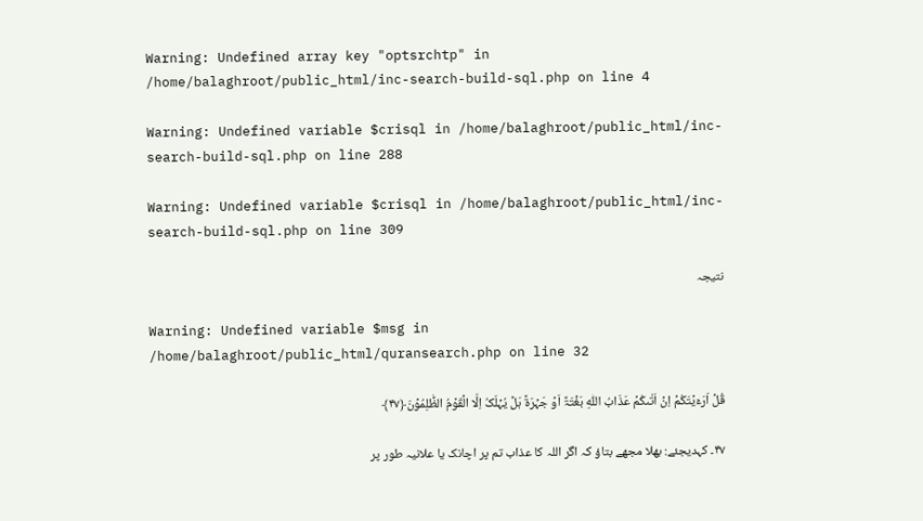Warning: Undefined array key "optsrchtp" in /home/balaghroot/public_html/inc-search-build-sql.php on line 4

Warning: Undefined variable $crisql in /home/balaghroot/public_html/inc-search-build-sql.php on line 288

Warning: Undefined variable $crisql in /home/balaghroot/public_html/inc-search-build-sql.php on line 309

نتیجہ

Warning: Undefined variable $msg in /home/balaghroot/public_html/quransearch.php on line 32

قُلۡ اَرَءَیۡتَکُمۡ اِنۡ اَتٰىکُمۡ عَذَابُ اللّٰہِ بَغۡتَۃً اَوۡ جَہۡرَۃً ہَلۡ یُہۡلَکُ اِلَّا الۡقَوۡمُ الظّٰلِمُوۡنَ﴿۴۷﴾

۴۷۔ کہدیجئے: بھلا مجھے بتاؤ کہ اگر اللہ کا عذاب تم پر اچانک یا علانیہ طور پر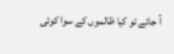آ جائے تو کیا ظالموں کے سوا کوئی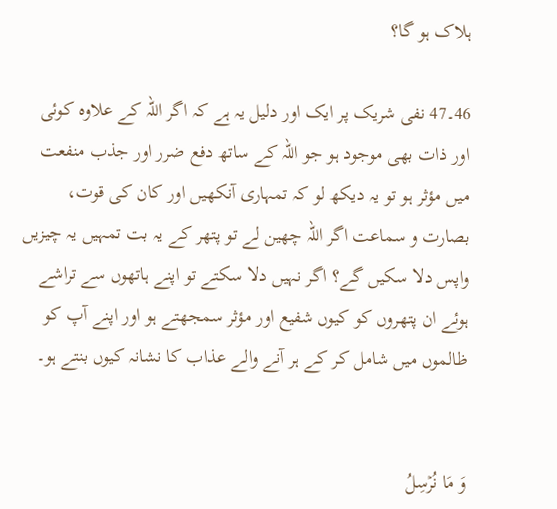ہلاک ہو گا؟

46۔47 نفی شریک پر ایک اور دلیل یہ ہے کہ اگر اللہ کے علاوہ کوئی اور ذات بھی موجود ہو جو اللہ کے ساتھ دفع ضرر اور جذب منفعت میں مؤثر ہو تو یہ دیکھ لو کہ تمہاری آنکھیں اور کان کی قوت، بصارت و سماعت اگر اللہ چھین لے تو پتھر کے یہ بت تمہیں یہ چیزیں واپس دلا سکیں گے؟ اگر نہیں دلا سکتے تو اپنے ہاتھوں سے تراشے ہوئے ان پتھروں کو کیوں شفیع اور مؤثر سمجھتے ہو اور اپنے آپ کو ظالموں میں شامل کر کے ہر آنے والے عذاب کا نشانہ کیوں بنتے ہو۔


وَ مَا نُرۡسِلُ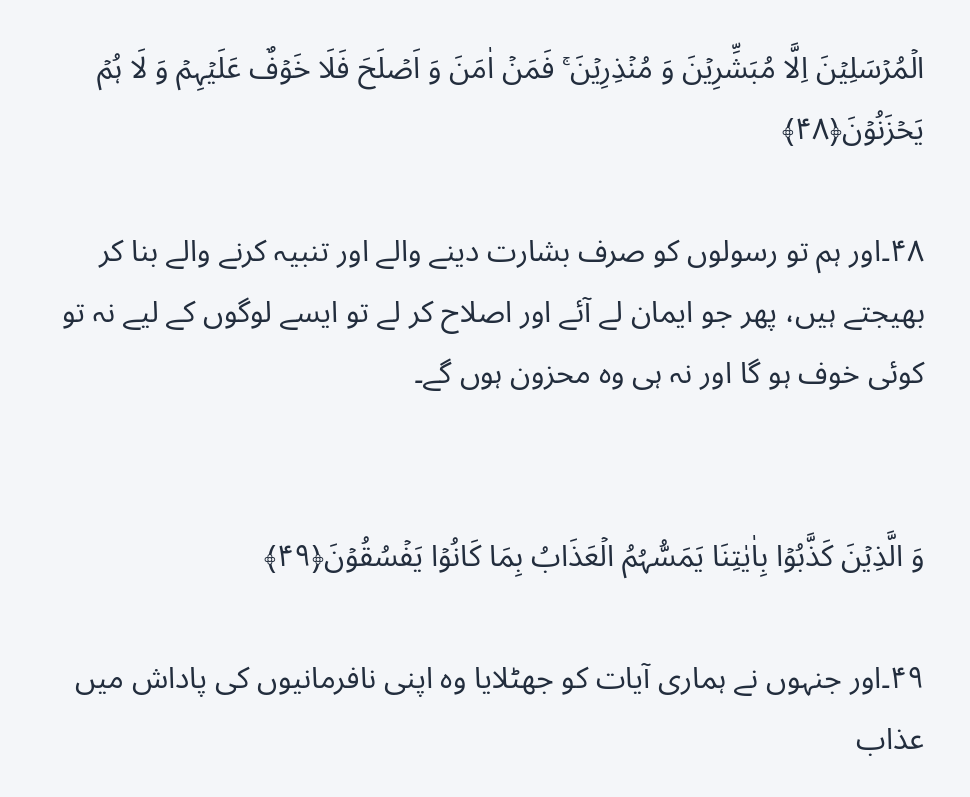الۡمُرۡسَلِیۡنَ اِلَّا مُبَشِّرِیۡنَ وَ مُنۡذِرِیۡنَ ۚ فَمَنۡ اٰمَنَ وَ اَصۡلَحَ فَلَا خَوۡفٌ عَلَیۡہِمۡ وَ لَا ہُمۡ یَحۡزَنُوۡنَ﴿۴۸﴾

۴۸۔اور ہم تو رسولوں کو صرف بشارت دینے والے اور تنبیہ کرنے والے بنا کر بھیجتے ہیں، پھر جو ایمان لے آئے اور اصلاح کر لے تو ایسے لوگوں کے لیے نہ تو کوئی خوف ہو گا اور نہ ہی وہ محزون ہوں گے۔


وَ الَّذِیۡنَ کَذَّبُوۡا بِاٰیٰتِنَا یَمَسُّہُمُ الۡعَذَابُ بِمَا کَانُوۡا یَفۡسُقُوۡنَ﴿۴۹﴾

۴۹۔اور جنہوں نے ہماری آیات کو جھٹلایا وہ اپنی نافرمانیوں کی پاداش میں عذاب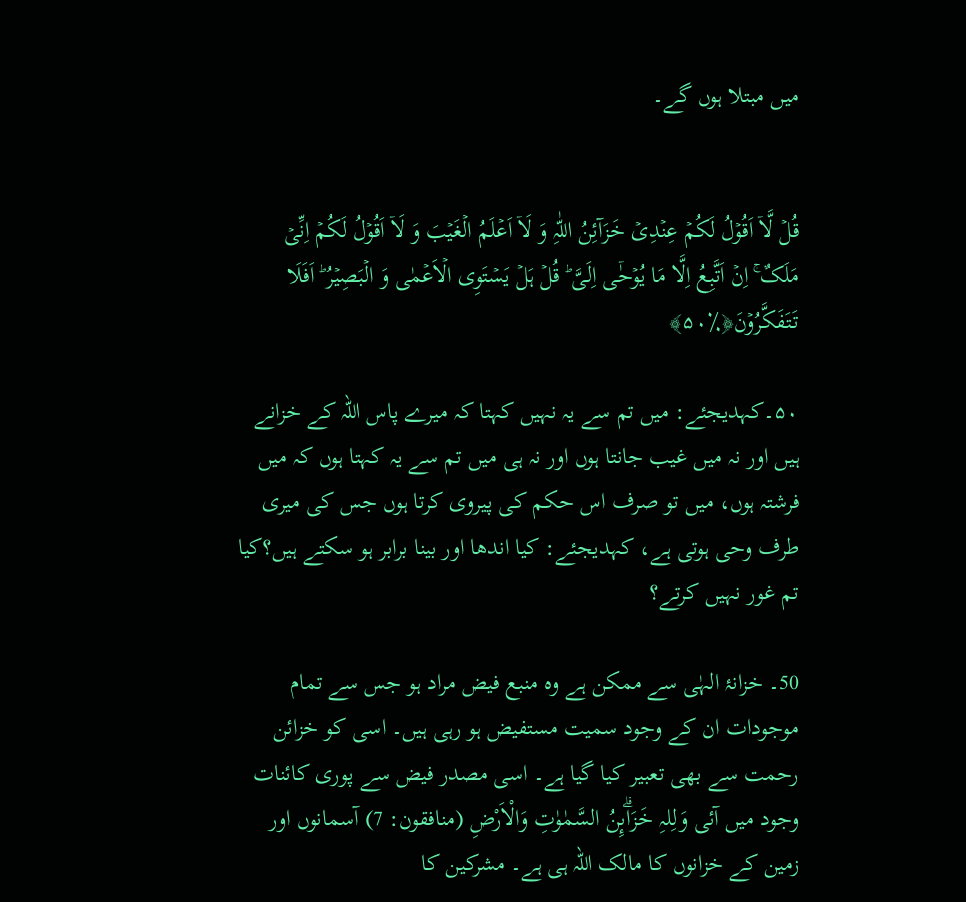میں مبتلا ہوں گے۔


قُلۡ لَّاۤ اَقُوۡلُ لَکُمۡ عِنۡدِیۡ خَزَآئِنُ اللّٰہِ وَ لَاۤ اَعۡلَمُ الۡغَیۡبَ وَ لَاۤ اَقُوۡلُ لَکُمۡ اِنِّیۡ مَلَکٌ ۚ اِنۡ اَتَّبِعُ اِلَّا مَا یُوۡحٰۤی اِلَیَّ ؕ قُلۡ ہَلۡ یَسۡتَوِی الۡاَعۡمٰی وَ الۡبَصِیۡرُ ؕ اَفَلَا تَتَفَکَّرُوۡنَ﴿٪۵۰﴾

۵۰۔کہدیجئے: میں تم سے یہ نہیں کہتا کہ میرے پاس اللہ کے خزانے ہیں اور نہ میں غیب جانتا ہوں اور نہ ہی میں تم سے یہ کہتا ہوں کہ میں فرشتہ ہوں، میں تو صرف اس حکم کی پیروی کرتا ہوں جس کی میری طرف وحی ہوتی ہے، کہدیجئے: کیا اندھا اور بینا برابر ہو سکتے ہیں؟کیا تم غور نہیں کرتے؟

50۔ خزانۂ الہٰی سے ممکن ہے وہ منبع فیض مراد ہو جس سے تمام موجودات ان کے وجود سمیت مستفیض ہو رہی ہیں۔ اسی کو خزائن رحمت سے بھی تعبیر کیا گیا ہے۔ اسی مصدر فیض سے پوری کائنات وجود میں آئی وَلِلہِ خَزَاۗىِٕنُ السَّمٰوٰتِ وَالْاَرْضِ (منافقون: 7) آسمانوں اور زمین کے خزانوں کا مالک اللہ ہی ہے۔ مشرکین کا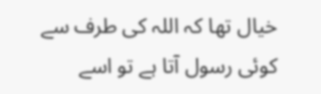خیال تھا کہ اللہ کی طرف سے کوئی رسول آتا ہے تو اسے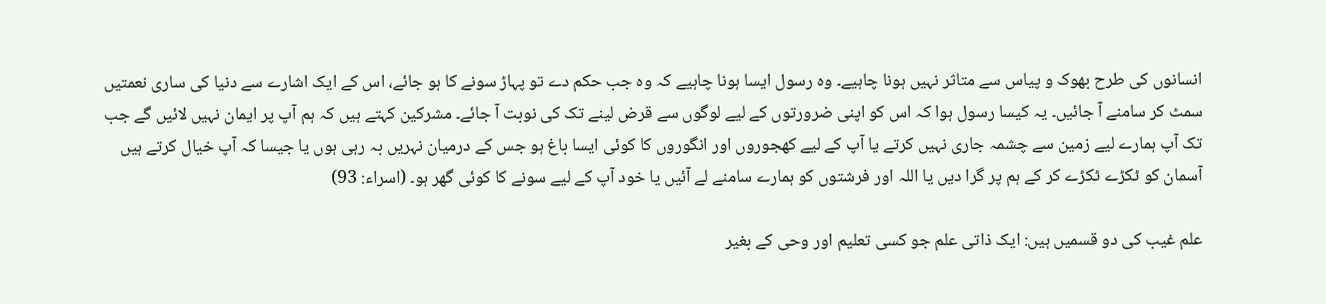انسانوں کی طرح بھوک و پیاس سے متاثر نہیں ہونا چاہیے۔ وہ رسول ایسا ہونا چاہیے کہ وہ جب حکم دے تو پہاڑ سونے کا ہو جائے، اس کے ایک اشارے سے دنیا کی ساری نعمتیں سمٹ کر سامنے آ جائیں۔ یہ کیسا رسول ہوا کہ اس کو اپنی ضرورتوں کے لیے لوگوں سے قرض لینے تک کی نوبت آ جائے۔ مشرکین کہتے ہیں کہ ہم آپ پر ایمان نہیں لائیں گے جب تک آپ ہمارے لیے زمین سے چشمہ جاری نہیں کرتے یا آپ کے لیے کھجوروں اور انگوروں کا کوئی ایسا باغ ہو جس کے درمیان نہریں بہ رہی ہوں یا جیسا کہ آپ خیال کرتے ہیں آسمان کو ٹکڑے ٹکڑے کر کے ہم پر گرا دیں یا اللہ اور فرشتوں کو ہمارے سامنے لے آئیں یا خود آپ کے لیے سونے کا کوئی گھر ہو۔ (اسراء: 93)

علم غیب کی دو قسمیں ہیں: ایک ذاتی علم جو کسی تعلیم اور وحی کے بغیر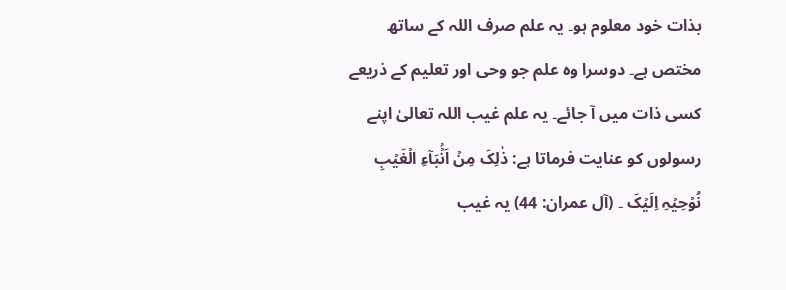بذات خود معلوم ہو۔ یہ علم صرف اللہ کے ساتھ مختص ہے۔ دوسرا وہ علم جو وحی اور تعلیم کے ذریعے کسی ذات میں آ جائے۔ یہ علم غیب اللہ تعالیٰ اپنے رسولوں کو عنایت فرماتا ہے: ذٰلِکَ مِنۡ اَنۡۢبَآءِ الۡغَیۡبِ نُوۡحِیۡہِ اِلَیۡکَ ۔ (آل عمران: 44) یہ غیب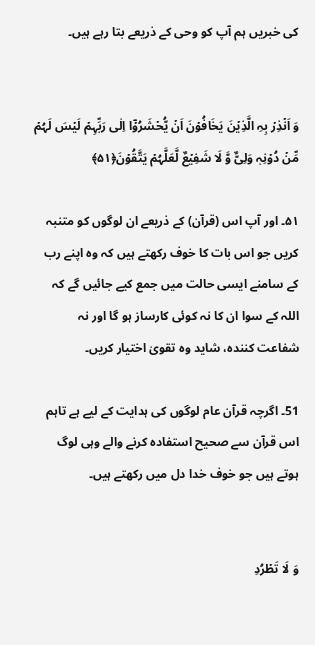کی خبریں ہم آپ کو وحی کے ذریعے بتا رہے ہیں۔


وَ اَنۡذِرۡ بِہِ الَّذِیۡنَ یَخَافُوۡنَ اَنۡ یُّحۡشَرُوۡۤا اِلٰی رَبِّہِمۡ لَیۡسَ لَہُمۡ مِّنۡ دُوۡنِہٖ وَلِیٌّ وَّ لَا شَفِیۡعٌ لَّعَلَّہُمۡ یَتَّقُوۡنَ﴿۵۱﴾

۵۱۔ اور آپ اس (قرآن) کے ذریعے ان لوگوں کو متنبہ کریں جو اس بات کا خوف رکھتے ہیں کہ وہ اپنے رب کے سامنے ایسی حالت میں جمع کیے جائیں گے کہ اللہ کے سوا ان کا نہ کوئی کارساز ہو گا اور نہ شفاعت کنندہ، شاید وہ تقویٰ اختیار کریں۔

51۔ اگرچہ قرآن عام لوگوں کی ہدایت کے لیے ہے تاہم اس قرآن سے صحیح استفادہ کرنے والے وہی لوگ ہوتے ہیں جو خوف خدا دل میں رکھتے ہیں۔


وَ لَا تَطۡرُدِ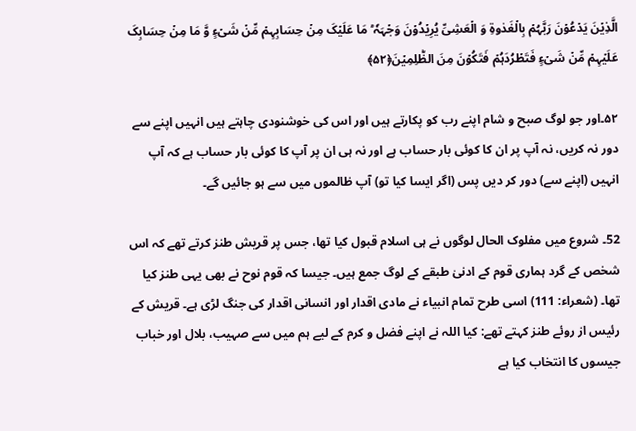الَّذِیۡنَ یَدۡعُوۡنَ رَبَّہُمۡ بِالۡغَدٰوۃِ وَ الۡعَشِیِّ یُرِیۡدُوۡنَ وَجۡہَہٗ ؕ مَا عَلَیۡکَ مِنۡ حِسَابِہِمۡ مِّنۡ شَیۡءٍ وَّ مَا مِنۡ حِسَابِکَ عَلَیۡہِمۡ مِّنۡ شَیۡءٍ فَتَطۡرُدَہُمۡ فَتَکُوۡنَ مِنَ الظّٰلِمِیۡنَ﴿۵۲﴾

۵۲۔اور جو لوگ صبح و شام اپنے رب کو پکارتے ہیں اور اس کی خوشنودی چاہتے ہیں انہیں اپنے سے دور نہ کریں، نہ آپ پر ان کا کوئی بار حساب ہے اور نہ ہی ان پر آپ کا کوئی بار حساب ہے کہ آپ انہیں (اپنے سے) دور کر دیں پس (اگر ایسا کیا تو) آپ ظالموں میں سے ہو جائیں گے۔

52۔ شروع میں مفلوک الحال لوگوں نے ہی اسلام قبول کیا تھا، جس پر قریش طنز کرتے تھے کہ اس شخص کے گرد ہماری قوم کے ادنیٰ طبقے کے لوگ جمع ہیں۔ جیسا کہ قوم نوح نے بھی یہی طنز کیا تھا۔ (شعراء: 111) اسی طرح تمام انبیاء نے مادی اقدار اور انسانی اقدار کی جنگ لڑی ہے۔ قریش کے رئیس از روئے طنز کہتے تھے: کیا اللہ نے اپنے فضل و کرم کے لیے ہم میں سے صہیب، بلال اور خباب جیسوں کا انتخاب کیا ہے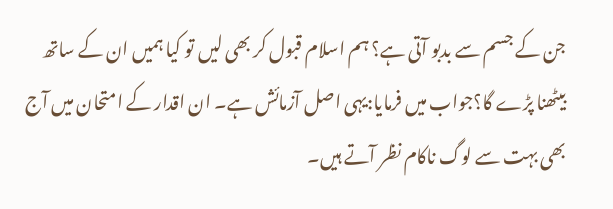جن کے جسم سے بدبو آتی ہے؟ ہم اسلام قبول کر بھی لیں تو کیا ہمیں ان کے ساتھ بیٹھنا پڑے گا؟جواب میں فرمایا:یہی اصل آزمائش ہے۔ ان اقدار کے امتحان میں آج بھی بہت سے لوگ ناکام نظر آتے ہیں۔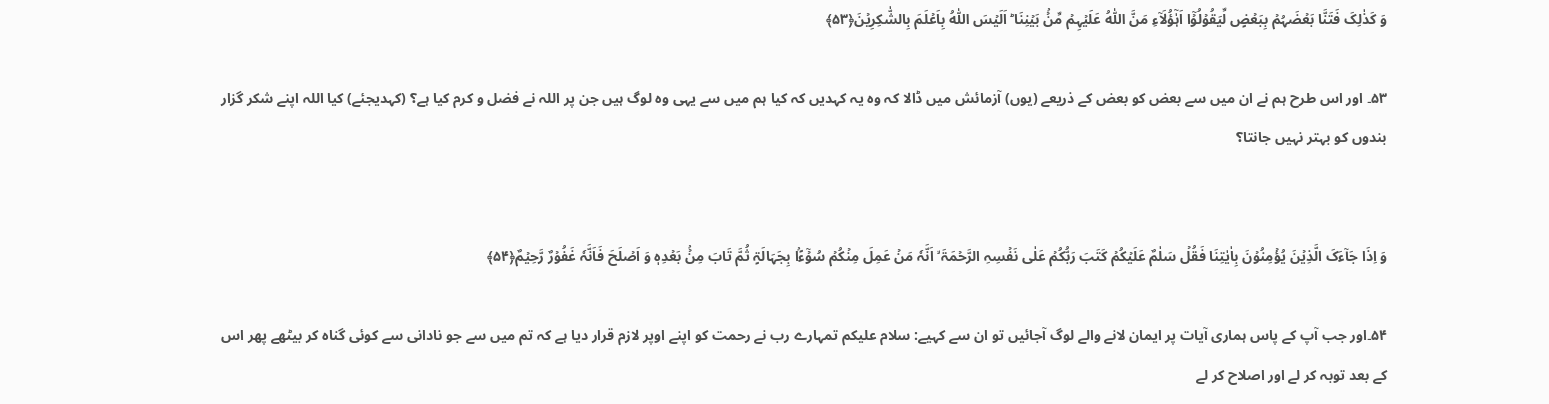وَ کَذٰلِکَ فَتَنَّا بَعۡضَہُمۡ بِبَعۡضٍ لِّیَقُوۡلُوۡۤا اَہٰۤؤُلَآءِ مَنَّ اللّٰہُ عَلَیۡہِمۡ مِّنۡۢ بَیۡنِنَا ؕ اَلَیۡسَ اللّٰہُ بِاَعۡلَمَ بِالشّٰکِرِیۡنَ﴿۵۳﴾

۵۳۔ اور اس طرح ہم نے ان میں سے بعض کو بعض کے ذریعے (یوں) آزمائش میں ڈالا کہ وہ یہ کہدیں کہ کیا ہم میں سے یہی وہ لوگ ہیں جن پر اللہ نے فضل و کرم کیا ہے؟ (کہدیجئے) کیا اللہ اپنے شکر گزار بندوں کو بہتر نہیں جانتا؟


وَ اِذَا جَآءَکَ الَّذِیۡنَ یُؤۡمِنُوۡنَ بِاٰیٰتِنَا فَقُلۡ سَلٰمٌ عَلَیۡکُمۡ کَتَبَ رَبُّکُمۡ عَلٰی نَفۡسِہِ الرَّحۡمَۃَ ۙ اَنَّہٗ مَنۡ عَمِلَ مِنۡکُمۡ سُوۡٓءًۢا بِجَہَالَۃٍ ثُمَّ تَابَ مِنۡۢ بَعۡدِہٖ وَ اَصۡلَحَ فَاَنَّہٗ غَفُوۡرٌ رَّحِیۡمٌ﴿۵۴﴾

۵۴۔اور جب آپ کے پاس ہماری آیات پر ایمان لانے والے لوگ آجائیں تو ان سے کہیے: سلام علیکم تمہارے رب نے رحمت کو اپنے اوپر لازم قرار دیا ہے کہ تم میں سے جو نادانی سے کوئی گناہ کر بیٹھے پھر اس کے بعد توبہ کر لے اور اصلاح کر لے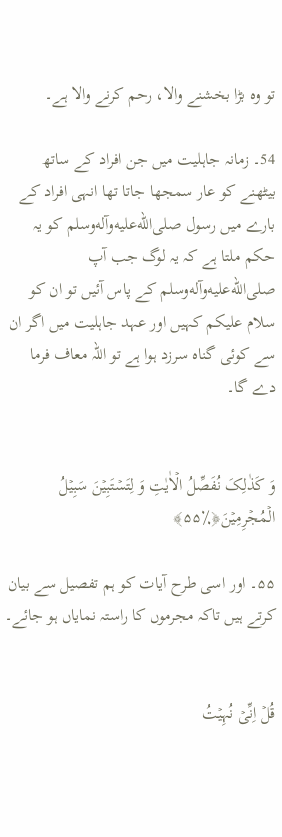تو وہ بڑا بخشنے والا، رحم کرنے والا ہے۔

54۔ زمانہ جاہلیت میں جن افراد کے ساتھ بیٹھنے کو عار سمجھا جاتا تھا انہی افراد کے بارے میں رسول صلى‌الله‌عليه‌وآله‌وسلم کو یہ حکم ملتا ہے کہ یہ لوگ جب آپ صلى‌الله‌عليه‌وآله‌وسلم کے پاس آئیں تو ان کو سلام علیکم کہیں اور عہد جاہلیت میں اگر ان سے کوئی گناہ سرزد ہوا ہے تو اللہ معاف فرما دے گا۔


وَ کَذٰلِکَ نُفَصِّلُ الۡاٰیٰتِ وَ لِتَسۡتَبِیۡنَ سَبِیۡلُ الۡمُجۡرِمِیۡنَ﴿٪۵۵﴾

۵۵۔ اور اسی طرح آیات کو ہم تفصیل سے بیان کرتے ہیں تاکہ مجرموں کا راستہ نمایاں ہو جائے۔


قُلۡ اِنِّیۡ نُہِیۡتُ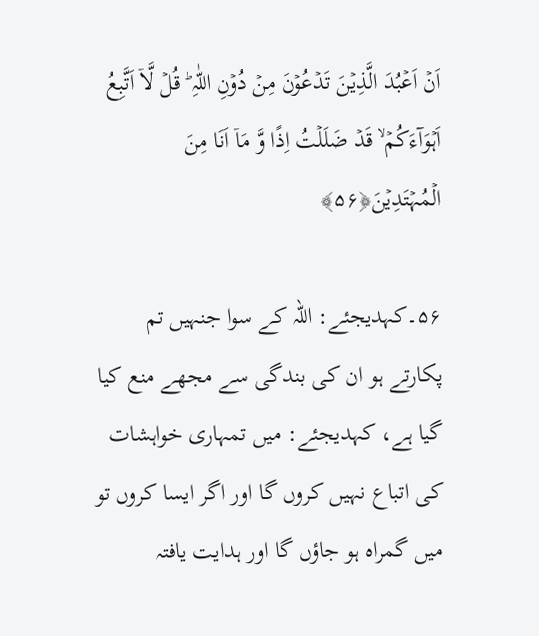اَنۡ اَعۡبُدَ الَّذِیۡنَ تَدۡعُوۡنَ مِنۡ دُوۡنِ اللّٰہِ ؕ قُلۡ لَّاۤ اَتَّبِعُ اَہۡوَآءَکُمۡ ۙ قَدۡ ضَلَلۡتُ اِذًا وَّ مَاۤ اَنَا مِنَ الۡمُہۡتَدِیۡنَ﴿۵۶﴾

۵۶۔کہدیجئے: اللہ کے سوا جنہیں تم پکارتے ہو ان کی بندگی سے مجھے منع کیا گیا ہے، کہدیجئے: میں تمہاری خواہشات کی اتباع نہیں کروں گا اور اگر ایسا کروں تو میں گمراہ ہو جاؤں گا اور ہدایت یافتہ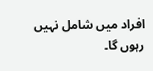افراد میں شامل نہیں رہوں گا۔